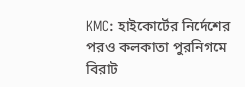KMC: হাইকোর্টের নির্দেশের পরও কলকাতা পুরনিগমে বিরাট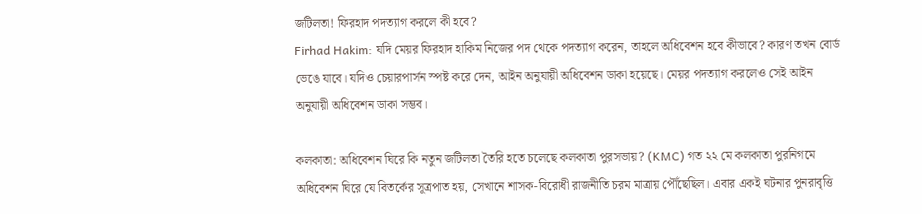জটিলতা! ফিরহাদ পদত্যাগ করলে কী হবে?
Firhad Hakim: যদি মেয়র ফিরহাদ হাকিম নিজের পদ থেকে পদত্যাগ করেন, তাহলে অধিবেশন হবে কীভাবে? কারণ তখন বোর্ড ভেঙে যাবে। যদিও চেয়ারপার্সন স্পষ্ট করে দেন, আইন অনুযায়ী অধিবেশন ডাকা হয়েছে। মেয়র পদত্যাগ করলেও সেই আইন অনুযায়ী অধিবেশন ডাকা সম্ভব।

কলকাতা: অধিবেশন ঘিরে কি নতুন জটিলতা তৈরি হতে চলেছে কলকাতা পুরসভায়? (KMC) গত ২২ মে কলকাতা পুরনিগমে অধিবেশন ঘিরে যে বিতর্কের সূত্রপাত হয়, সেখানে শাসক-বিরোধী রাজনীতি চরম মাত্রায় পৌঁছেছিল। এবার একই ঘটনার পুনরাবৃত্তি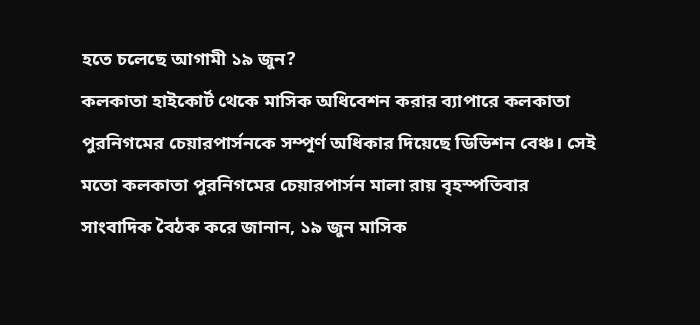হতে চলেছে আগামী ১৯ জুন?
কলকাতা হাইকোর্ট থেকে মাসিক অধিবেশন করার ব্যাপারে কলকাতা পুরনিগমের চেয়ারপার্সনকে সম্পূর্ণ অধিকার দিয়েছে ডিভিশন বেঞ্চ। সেই মতো কলকাতা পুরনিগমের চেয়ারপার্সন মালা রায় বৃহস্পতিবার সাংবাদিক বৈঠক করে জানান, ১৯ জুন মাসিক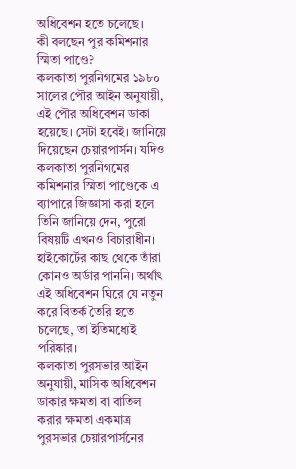অধিবেশন হতে চলেছে।
কী বলছেন পুর কমিশনার স্মিতা পাণ্ডে?
কলকাতা পুরনিগমের ১৯৮০ সালের পৌর আইন অনুযায়ী, এই পৌর অধিবেশন ডাকা হয়েছে। সেটা হবেই। জানিয়ে দিয়েছেন চেয়ারপার্সন। যদিও কলকাতা পুরনিগমের কমিশনার স্মিতা পাণ্ডেকে এ ব্যাপারে জিজ্ঞাসা করা হলে তিনি জানিয়ে দেন, পুরো বিষয়টি এখনও বিচারাধীন। হাইকোর্টের কাছ থেকে তাঁরা কোনও অর্ডার পাননি। অর্থাৎ এই অধিবেশন ঘিরে যে নতুন করে বিতর্ক তৈরি হতে চলেছে, তা ইতিমধ্যেই পরিষ্কার।
কলকাতা পুরসভার আইন অনুযায়ী, মাসিক অধিবেশন ডাকার ক্ষমতা বা বাতিল করার ক্ষমতা একমাত্র পুরসভার চেয়ারপার্সনের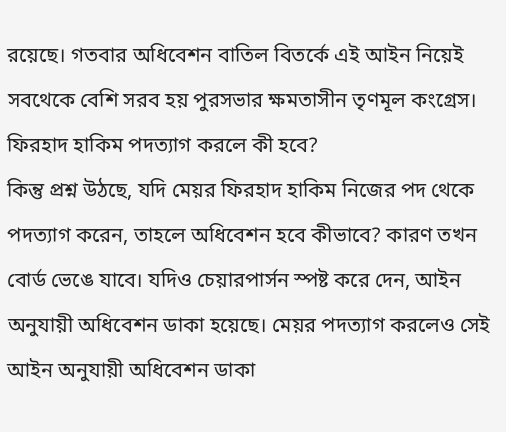রয়েছে। গতবার অধিবেশন বাতিল বিতর্কে এই আইন নিয়েই সবথেকে বেশি সরব হয় পুরসভার ক্ষমতাসীন তৃণমূল কংগ্রেস।
ফিরহাদ হাকিম পদত্যাগ করলে কী হবে?
কিন্তু প্রশ্ন উঠছে, যদি মেয়র ফিরহাদ হাকিম নিজের পদ থেকে পদত্যাগ করেন, তাহলে অধিবেশন হবে কীভাবে? কারণ তখন বোর্ড ভেঙে যাবে। যদিও চেয়ারপার্সন স্পষ্ট করে দেন, আইন অনুযায়ী অধিবেশন ডাকা হয়েছে। মেয়র পদত্যাগ করলেও সেই আইন অনুযায়ী অধিবেশন ডাকা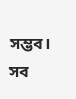সম্ভব। সব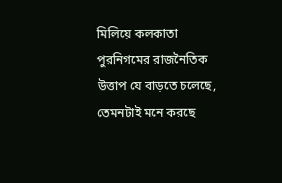মিলিয়ে কলকাতা পুরনিগমের রাজনৈতিক উত্তাপ যে বাড়তে চলেছে, তেমনটাই মনে করছে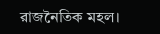রাজনৈতিক মহল।